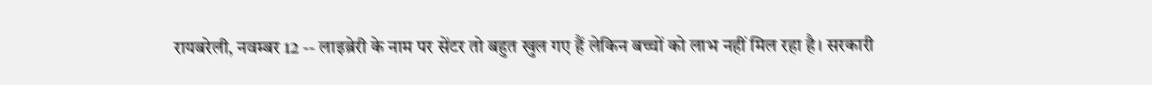रायबरेली, नवम्बर 12 -- लाइब्रेरी के नाम पर सेंटर तो बहुत खुल गए हैं लेकिन बच्चों को लाभ नहीं मिल रहा है। सरकारी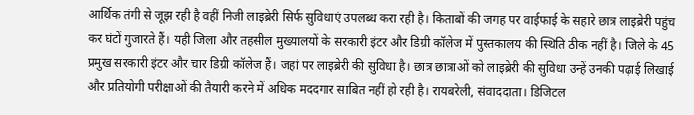आर्थिक तंगी से जूझ रही है वहीं निजी लाइब्रेरी सिर्फ सुविधाएं उपलब्ध करा रही है। किताबों की जगह पर वाईफाई के सहारे छात्र लाइब्रेरी पहुंच कर घंटों गुजारते हैं। यही जिला और तहसील मुख्यालयों के सरकारी इंटर और डिग्री कॉलेज में पुस्तकालय की स्थिति ठीक नहीं है। जिले के 45 प्रमुख सरकारी इंटर और चार डिग्री कॉलेज हैं। जहां पर लाइब्रेरी की सुविधा है। छात्र छात्राओं को लाइब्रेरी की सुविधा उन्हें उनकी पढ़ाई लिखाई और प्रतियोगी परीक्षाओं की तैयारी करने में अधिक मददगार साबित नहीं हो रही है। रायबरेली, संवाददाता। डिजिटल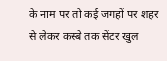के नाम पर तो कई जगहों पर शहर से लेकर कस्बे तक सेंटर खुल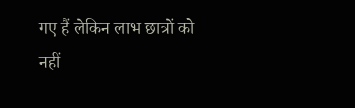गए हैं लेकिन लाभ छात्रों को नहीं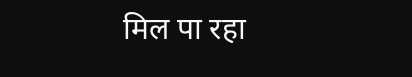मिल पा रहा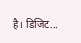है। डिजिट...